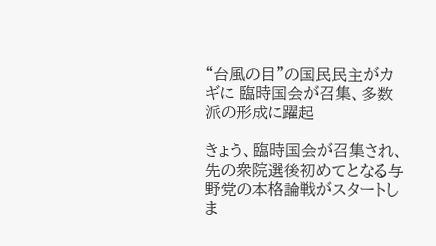“台風の目”の国民民主がカギに 臨時国会が召集、多数派の形成に躍起

きょう、臨時国会が召集され、先の衆院選後初めてとなる与野党の本格論戦がスタートしま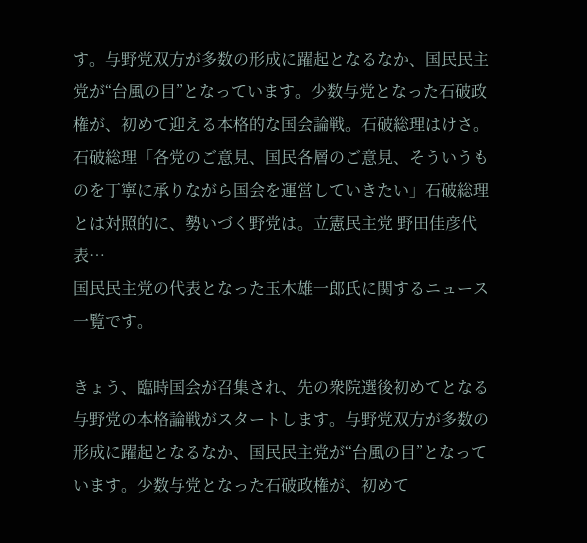す。与野党双方が多数の形成に躍起となるなか、国民民主党が“台風の目”となっています。少数与党となった石破政権が、初めて迎える本格的な国会論戦。石破総理はけさ。石破総理「各党のご意見、国民各層のご意見、そういうものを丁寧に承りながら国会を運営していきたい」石破総理とは対照的に、勢いづく野党は。立憲民主党 野田佳彦代表…
国民民主党の代表となった玉木雄一郎氏に関するニュース一覧です。

きょう、臨時国会が召集され、先の衆院選後初めてとなる与野党の本格論戦がスタートします。与野党双方が多数の形成に躍起となるなか、国民民主党が“台風の目”となっています。少数与党となった石破政権が、初めて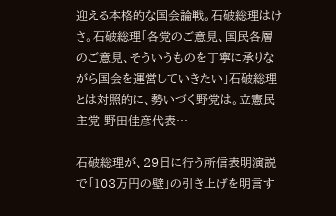迎える本格的な国会論戦。石破総理はけさ。石破総理「各党のご意見、国民各層のご意見、そういうものを丁寧に承りながら国会を運営していきたい」石破総理とは対照的に、勢いづく野党は。立憲民主党 野田佳彦代表…

石破総理が、29日に行う所信表明演説で「103万円の壁」の引き上げを明言す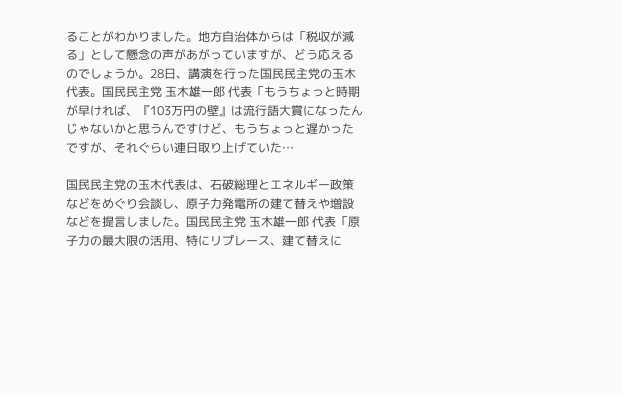ることがわかりました。地方自治体からは「税収が減る」として懸念の声があがっていますが、どう応えるのでしょうか。28日、講演を行った国民民主党の玉木代表。国民民主党 玉木雄一郎 代表「もうちょっと時期が早ければ、『103万円の壁』は流行語大賞になったんじゃないかと思うんですけど、もうちょっと遅かったですが、それぐらい連日取り上げていた…

国民民主党の玉木代表は、石破総理とエネルギー政策などをめぐり会談し、原子力発電所の建て替えや増設などを提言しました。国民民主党 玉木雄一郎 代表「原子力の最大限の活用、特にリプレース、建て替えに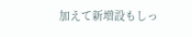加えて新増設もしっ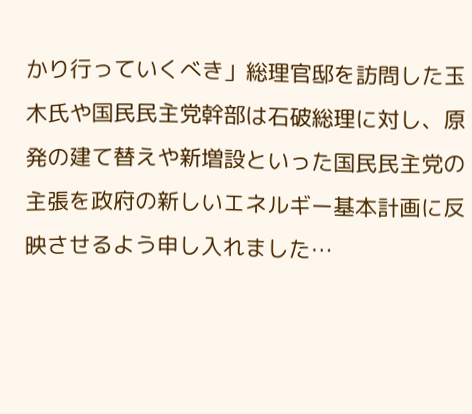かり行っていくべき」総理官邸を訪問した玉木氏や国民民主党幹部は石破総理に対し、原発の建て替えや新増設といった国民民主党の主張を政府の新しいエネルギー基本計画に反映させるよう申し入れました…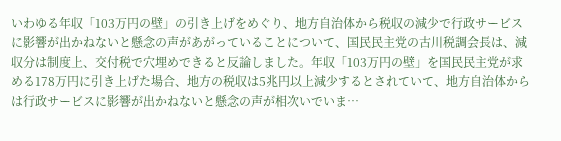いわゆる年収「103万円の壁」の引き上げをめぐり、地方自治体から税収の減少で行政サービスに影響が出かねないと懸念の声があがっていることについて、国民民主党の古川税調会長は、減収分は制度上、交付税で穴埋めできると反論しました。年収「103万円の壁」を国民民主党が求める178万円に引き上げた場合、地方の税収は5兆円以上減少するとされていて、地方自治体からは行政サービスに影響が出かねないと懸念の声が相次いでいま…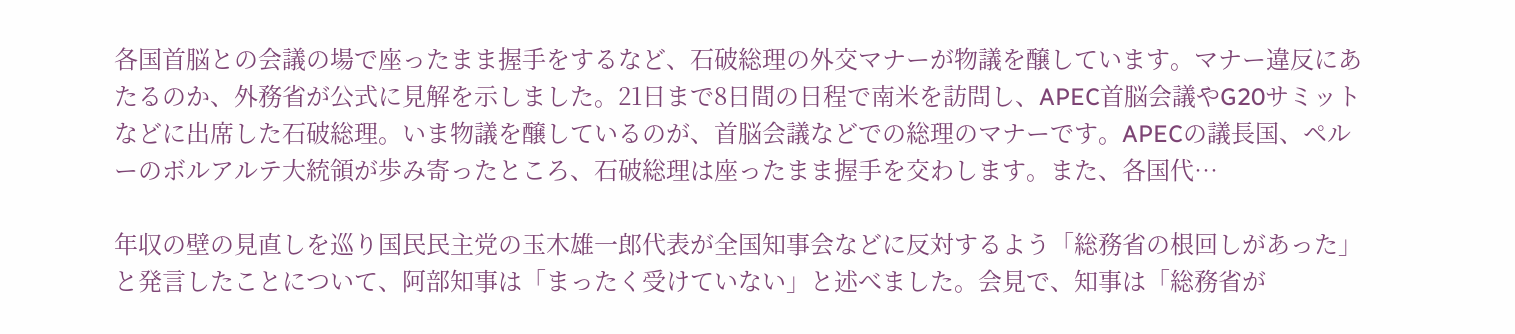各国首脳との会議の場で座ったまま握手をするなど、石破総理の外交マナーが物議を醸しています。マナー違反にあたるのか、外務省が公式に見解を示しました。21日まで8日間の日程で南米を訪問し、APEC首脳会議やG20サミットなどに出席した石破総理。いま物議を醸しているのが、首脳会議などでの総理のマナーです。APECの議長国、ペルーのボルアルテ大統領が歩み寄ったところ、石破総理は座ったまま握手を交わします。また、各国代…

年収の壁の見直しを巡り国民民主党の玉木雄一郎代表が全国知事会などに反対するよう「総務省の根回しがあった」と発言したことについて、阿部知事は「まったく受けていない」と述べました。会見で、知事は「総務省が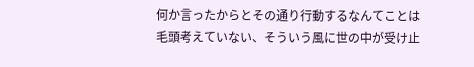何か言ったからとその通り行動するなんてことは毛頭考えていない、そういう風に世の中が受け止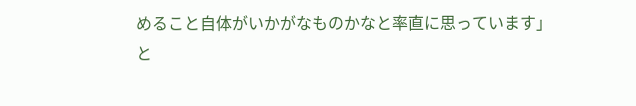めること自体がいかがなものかなと率直に思っています」と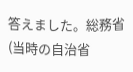答えました。総務省(当時の自治省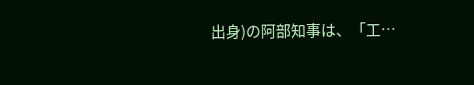出身)の阿部知事は、「工…